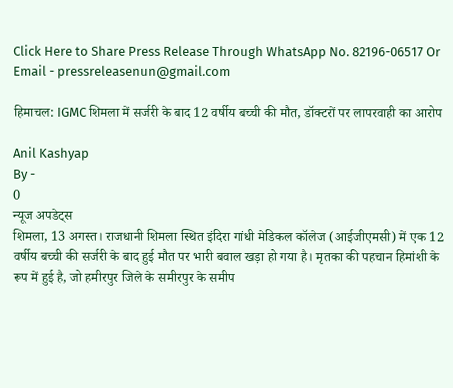Click Here to Share Press Release Through WhatsApp No. 82196-06517 Or Email - pressreleasenun@gmail.com

हिमाचल: IGMC शिमला में सर्जरी के बाद 12 वर्षीय बच्ची की मौत, डॉक्टरों पर लापरवाही का आरोप

Anil Kashyap
By -
0
न्यूज अपडेट्स
शिमला, 13 अगस्त। राजधानी शिमला स्थित इंदिरा गांधी मेडिकल कॉलेज (आईजीएमसी) में एक 12 वर्षीय बच्ची की सर्जरी के बाद हुई मौत पर भारी बवाल खड़ा हो गया है। मृतका की पहचान हिमांशी के रूप में हुई है, जो हमीरपुर जिले के समीरपुर के समीप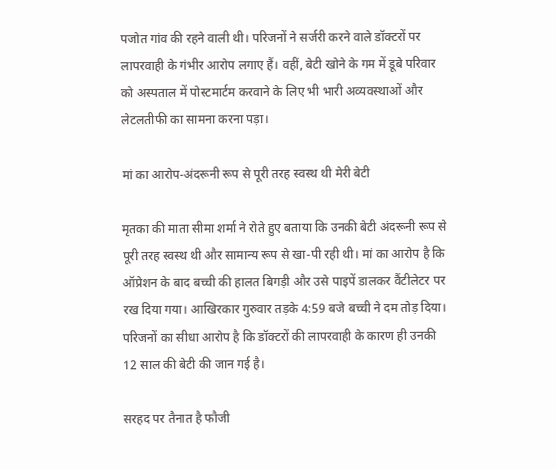पजोत गांव की रहने वाली थी। परिजनों ने सर्जरी करने वाले डॉक्टरों पर लापरवाही के गंभीर आरोप लगाए हैं। वहीं, बेटी खोने के गम में डूबे परिवार को अस्पताल में पोस्टमार्टम करवाने के लिए भी भारी अव्यवस्थाओं और लेटलतीफी का सामना करना पड़ा।

मां का आरोप-अंदरूनी रूप से पूरी तरह स्वस्थ थी मेरी बेटी

मृतका की माता सीमा शर्मा ने रोते हुए बताया कि उनकी बेटी अंदरूनी रूप से पूरी तरह स्वस्थ थी और सामान्य रूप से खा-पी रही थी। मां का आरोप है कि ऑप्रेशन के बाद बच्ची की हालत बिगड़ी और उसे पाइपें डालकर वैंटीलेटर पर रख दिया गया। आखिरकार गुरुवार तड़के 4:59 बजे बच्ची ने दम तोड़ दिया। परिजनों का सीधा आरोप है कि डॉक्टरों की लापरवाही के कारण ही उनकी 12 साल की बेटी की जान गई है।

सरहद पर तैनात है फौजी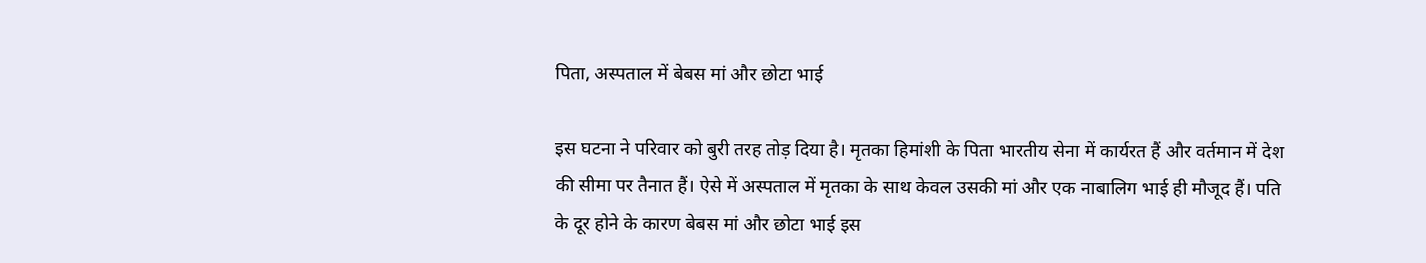पिता, अस्पताल में बेबस मां और छोटा भाई

इस घटना ने परिवार को बुरी तरह तोड़ दिया है। मृतका हिमांशी के पिता भारतीय सेना में कार्यरत हैं और वर्तमान में देश की सीमा पर तैनात हैं। ऐसे में अस्पताल में मृतका के साथ केवल उसकी मां और एक नाबालिग भाई ही मौजूद हैं। पति के दूर होने के कारण बेबस मां और छोटा भाई इस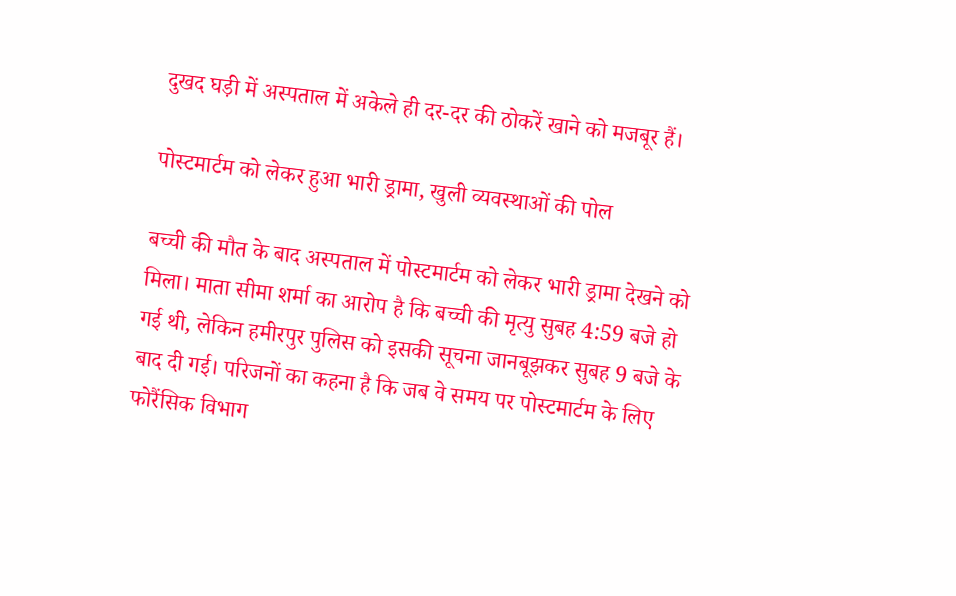दुखद घड़ी में अस्पताल में अकेले ही दर-दर की ठोकरें खाने को मजबूर हैं।

पोस्टमार्टम को लेकर हुआ भारी ड्रामा, खुली व्यवस्थाओं की पोल

बच्ची की मौत के बाद अस्पताल में पोस्टमार्टम को लेकर भारी ड्रामा देखने को मिला। माता सीमा शर्मा का आरोप है कि बच्ची की मृत्यु सुबह 4:59 बजे हो गई थी, लेकिन हमीरपुर पुलिस को इसकी सूचना जानबूझकर सुबह 9 बजे के बाद दी गई। परिजनों का कहना है कि जब वे समय पर पोस्टमार्टम के लिए फोरैंसिक विभाग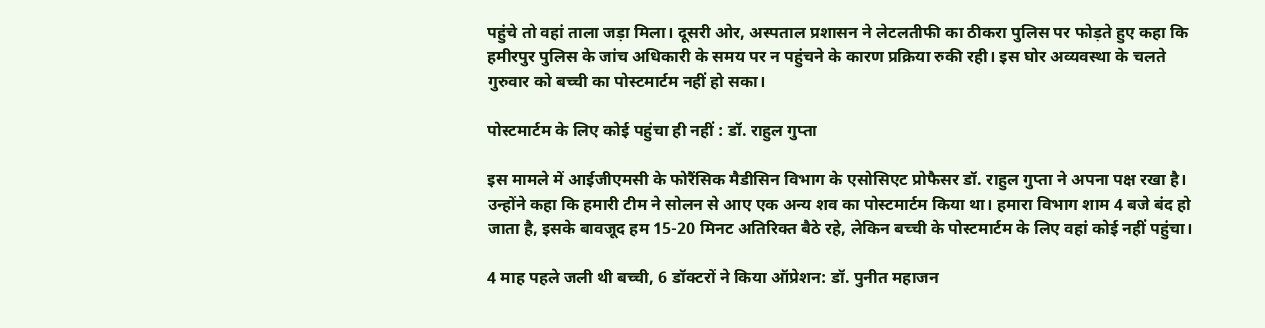पहुंचे तो वहां ताला जड़ा मिला। दूसरी ओर, अस्पताल प्रशासन ने लेटलतीफी का ठीकरा पुलिस पर फोड़ते हुए कहा कि हमीरपुर पुलिस के जांच अधिकारी के समय पर न पहुंचने के कारण प्रक्रिया रुकी रही। इस घोर अव्यवस्था के चलते गुरुवार को बच्ची का पोस्टमार्टम नहीं हो सका।

पोस्टमार्टम के लिए कोई पहुंचा ही नहीं : डॉ. राहुल गुप्ता

इस मामले में आईजीएमसी के फोरैंसिक मैडीसिन विभाग के एसोसिएट प्रोफैसर डॉ. राहुल गुप्ता ने अपना पक्ष रखा है। उन्होंने कहा कि हमारी टीम ने सोलन से आए एक अन्य शव का पोस्टमार्टम किया था। हमारा विभाग शाम 4 बजे बंद हो जाता है, इसके बावजूद हम 15-20 मिनट अतिरिक्त बैठे रहे, लेकिन बच्ची के पोस्टमार्टम के लिए वहां कोई नहीं पहुंचा।

4 माह पहले जली थी बच्ची, 6 डॉक्टरों ने किया ऑप्रेशन: डॉ. पुनीत महाजन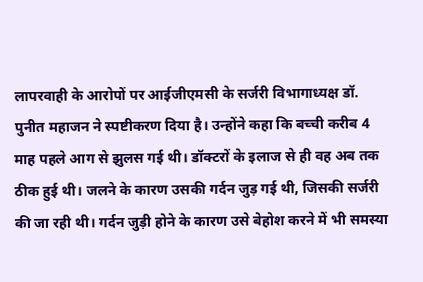लापरवाही के आरोपों पर आईजीएमसी के सर्जरी विभागाध्यक्ष डॉ. पुनीत महाजन ने स्पष्टीकरण दिया है। उन्होंने कहा कि बच्ची करीब 4 माह पहले आग से झुलस गई थी। डॉक्टरों के इलाज से ही वह अब तक ठीक हुई थी। जलने के कारण उसकी गर्दन जुड़ गई थी, जिसकी सर्जरी की जा रही थी। गर्दन जुड़ी होने के कारण उसे बेहोश करने में भी समस्या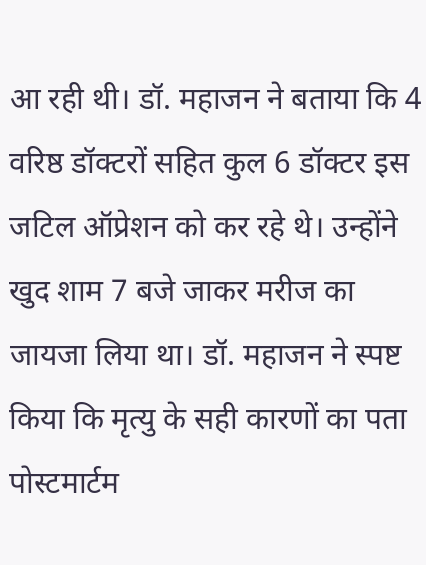आ रही थी। डॉ. महाजन ने बताया कि 4 वरिष्ठ डॉक्टरों सहित कुल 6 डॉक्टर इस जटिल ऑप्रेशन को कर रहे थे। उन्होंने खुद शाम 7 बजे जाकर मरीज का जायजा लिया था। डॉ. महाजन ने स्पष्ट किया कि मृत्यु के सही कारणों का पता पोस्टमार्टम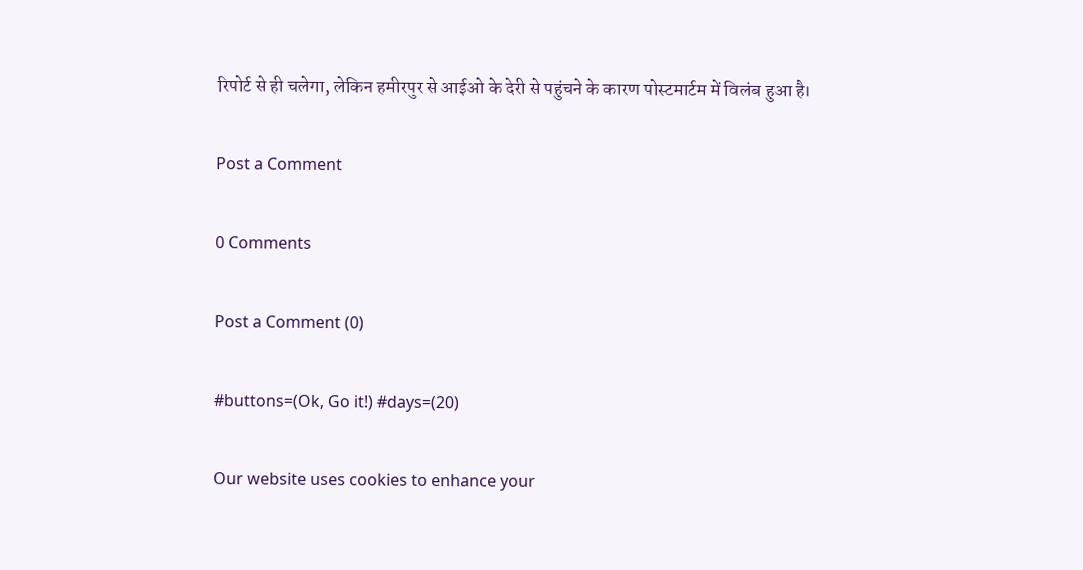रिपोर्ट से ही चलेगा, लेकिन हमीरपुर से आईओ के देरी से पहुंचने के कारण पोस्टमार्टम में विलंब हुआ है।

Post a Comment

0 Comments

Post a Comment (0)

#buttons=(Ok, Go it!) #days=(20)

Our website uses cookies to enhance your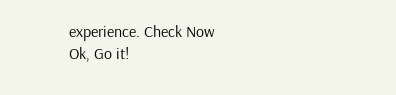experience. Check Now
Ok, Go it!